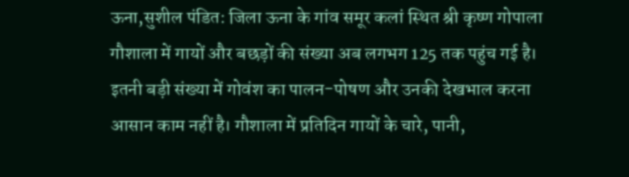ऊना,सुशील पंडित: जिला ऊना के गांव समूर कलां स्थित श्री कृष्ण गोपाला गौशाला में गायों और बछड़ों की संख्या अब लगभग 125 तक पहुंच गई है। इतनी बड़ी संख्या में गोवंश का पालन-पोषण और उनकी देखभाल करना आसान काम नहीं है। गौशाला में प्रतिदिन गायों के चारे, पानी,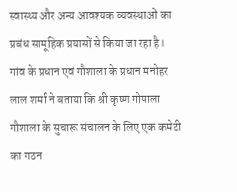स्वास्थ्य और अन्य आवश्यक व्यवस्थाओं का प्रबंध सामूहिक प्रयासों से किया जा रहा है।
गांव के प्रधान एवं गौशाला के प्रधान मनोहर लाल शर्मा ने बताया कि श्री कृष्ण गोपाला गौशाला के सुचारू संचालन के लिए एक कमेटी का गठन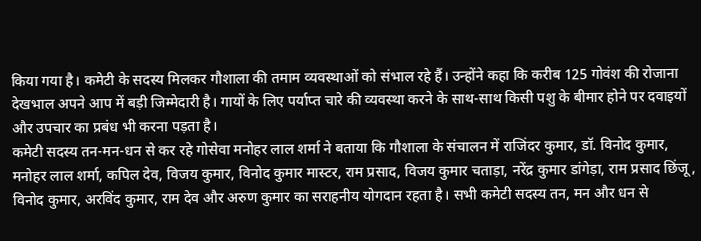किया गया है। कमेटी के सदस्य मिलकर गौशाला की तमाम व्यवस्थाओं को संभाल रहे हैं। उन्होंने कहा कि करीब 125 गोवंश की रोजाना देखभाल अपने आप में बड़ी जिम्मेदारी है। गायों के लिए पर्याप्त चारे की व्यवस्था करने के साथ-साथ किसी पशु के बीमार होने पर दवाइयों और उपचार का प्रबंध भी करना पड़ता है।
कमेटी सदस्य तन-मन-धन से कर रहे गोसेवा मनोहर लाल शर्मा ने बताया कि गौशाला के संचालन में राजिंदर कुमार, डॉ. विनोद कुमार, मनोहर लाल शर्मा, कपिल देव, विजय कुमार, विनोद कुमार मास्टर, राम प्रसाद, विजय कुमार चताड़ा, नरेंद्र कुमार डांगेड़ा, राम प्रसाद छिंजू, विनोद कुमार, अरविंद कुमार, राम देव और अरुण कुमार का सराहनीय योगदान रहता है। सभी कमेटी सदस्य तन, मन और धन से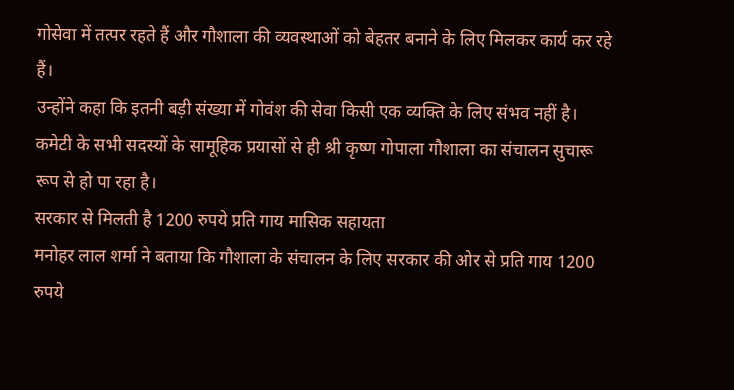गोसेवा में तत्पर रहते हैं और गौशाला की व्यवस्थाओं को बेहतर बनाने के लिए मिलकर कार्य कर रहे हैं।
उन्होंने कहा कि इतनी बड़ी संख्या में गोवंश की सेवा किसी एक व्यक्ति के लिए संभव नहीं है। कमेटी के सभी सदस्यों के सामूहिक प्रयासों से ही श्री कृष्ण गोपाला गौशाला का संचालन सुचारू रूप से हो पा रहा है।
सरकार से मिलती है 1200 रुपये प्रति गाय मासिक सहायता
मनोहर लाल शर्मा ने बताया कि गौशाला के संचालन के लिए सरकार की ओर से प्रति गाय 1200 रुपये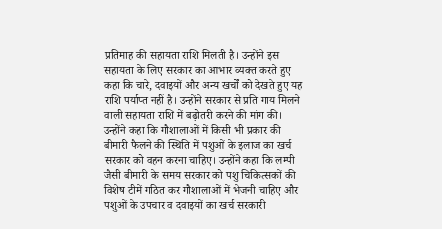प्रतिमाह की सहायता राशि मिलती है। उन्होंने इस सहायता के लिए सरकार का आभार व्यक्त करते हुए कहा कि चारे, दवाइयों और अन्य खर्चों को देखते हुए यह राशि पर्याप्त नहीं है। उन्होंने सरकार से प्रति गाय मिलने वाली सहायता राशि में बढ़ोतरी करने की मांग की।
उन्होंने कहा कि गौशालाओं में किसी भी प्रकार की बीमारी फैलने की स्थिति में पशुओं के इलाज का खर्च सरकार को वहन करना चाहिए। उन्होंने कहा कि लम्पी जैसी बीमारी के समय सरकार को पशु चिकित्सकों की विशेष टीमें गठित कर गौशालाओं में भेजनी चाहिए और पशुओं के उपचार व दवाइयों का खर्च सरकारी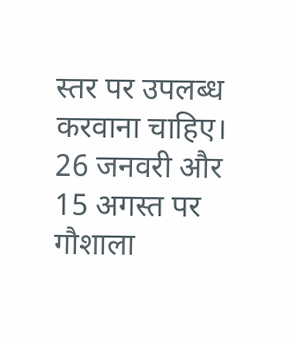स्तर पर उपलब्ध करवाना चाहिए।
26 जनवरी और 15 अगस्त पर गौशाला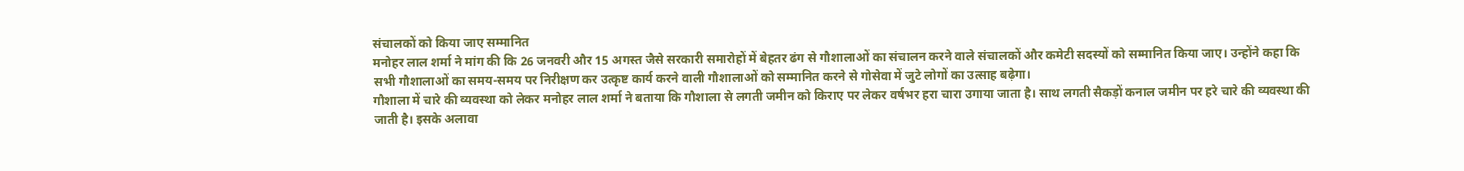संचालकों को किया जाए सम्मानित
मनोहर लाल शर्मा ने मांग की कि 26 जनवरी और 15 अगस्त जैसे सरकारी समारोहों में बेहतर ढंग से गौशालाओं का संचालन करने वाले संचालकों और कमेटी सदस्यों को सम्मानित किया जाए। उन्होंने कहा कि सभी गौशालाओं का समय-समय पर निरीक्षण कर उत्कृष्ट कार्य करने वाली गौशालाओं को सम्मानित करने से गोसेवा में जुटे लोगों का उत्साह बढ़ेगा।
गौशाला में चारे की व्यवस्था को लेकर मनोहर लाल शर्मा ने बताया कि गौशाला से लगती जमीन को किराए पर लेकर वर्षभर हरा चारा उगाया जाता है। साथ लगती सैकड़ों कनाल जमीन पर हरे चारे की व्यवस्था की जाती है। इसके अलावा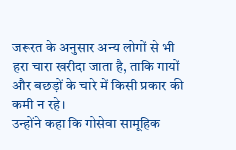जरूरत के अनुसार अन्य लोगों से भी हरा चारा खरीदा जाता है, ताकि गायों और बछड़ों के चारे में किसी प्रकार की कमी न रहे।
उन्होंने कहा कि गोसेवा सामूहिक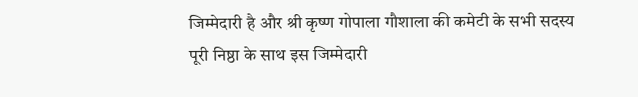जिम्मेदारी है और श्री कृष्ण गोपाला गौशाला की कमेटी के सभी सदस्य पूरी निष्ठा के साथ इस जिम्मेदारी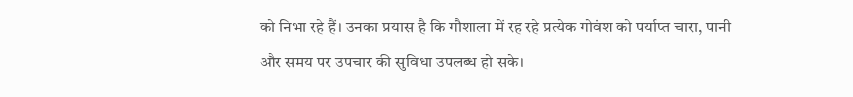को निभा रहे हैं। उनका प्रयास है कि गौशाला में रह रहे प्रत्येक गोवंश को पर्याप्त चारा, पानी और समय पर उपचार की सुविधा उपलब्ध हो सके।